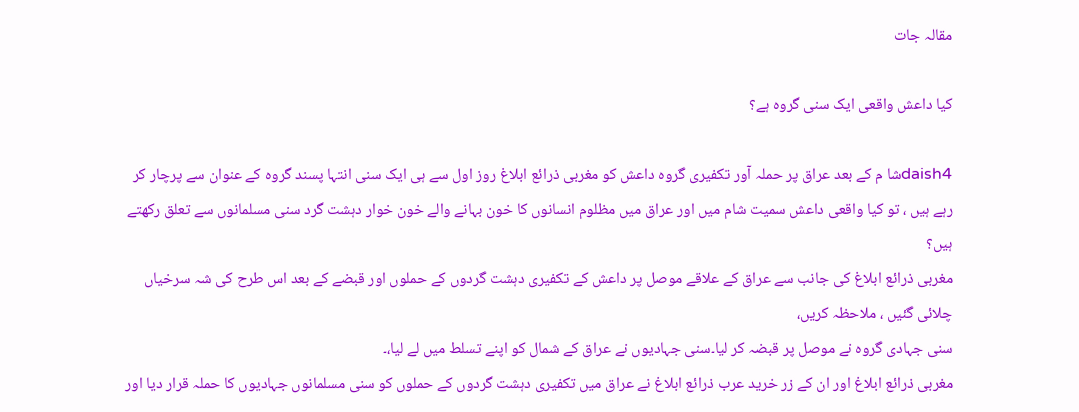مقالہ جات

کیا داعش واقعی ایک سنی گروہ ہے؟

daish4شا م کے بعد عراق پر حملہ آور تکفیری گروہ داعش کو مغربی ذرائع ابلاغ روز اول سے ہی ایک سنی انتہا پسند گروہ کے عنوان سے پرچار کر رہے ہیں ، تو کیا واقعی داعش سمیت شام میں اور عراق میں مظلوم انسانوں کا خون بہانے والے خون خوار دہشت گرد سنی مسلمانوں سے تعلق رکھتے ہیں؟
مغربی ذرائع ابلاغ کی جانب سے عراق کے علاقے موصل پر داعش کے تکفیری دہشت گردوں کے حملوں اور قبضے کے بعد اس طرح کی شہ سرخیاں چلائی گئیں ، ملاحظہ کریں،
سنی جہادی گروہ نے موصل پر قبضہ کر لیا۔سنی جہادیوں نے عراق کے شمال کو اپنے تسلط میں لے لیا،۔
مغربی ذرائع ابلاغ اور ان کے زر خرید عرب ذرائع ابلاغ نے عراق میں تکفیری دہشت گردوں کے حملوں کو سنی مسلمانوں جہادیوں کا حملہ قرار دیا اور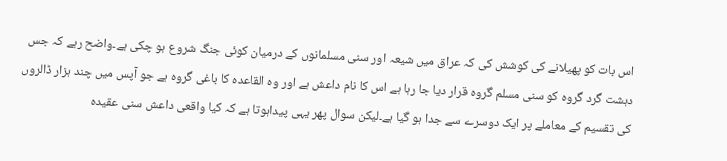اس بات کو پھیلانے کی کوشش کی کہ عراق میں شیعہ اور سنی مسلمانوں کے درمیان کوئی جنگ شروع ہو چکی ہے۔واضح رہے کہ جس دہشت گرد گروہ کو سنی مسلم گروہ قرار دیا جا رہا ہے اس کا نام داعش ہے اور وہ القاعدہ کا باغی گروہ ہے جو آپس میں چند ہزار ڈالروں کی تقسیم کے معاملے پر ایک دوسرے سے جدا ہو گیا ہے۔لیکن سوال پھر یہی پیداہوتا ہے کہ کیا واقعی داعش سنی عقیدہ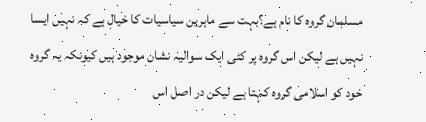مسلمان گروہ کا نام ہے؟بہت سے ماہرین سیاسیات کا خیال ہے کہ نہیں ایسا نہیں ہے لیکن اس گروہ پر کئی ایک سوالیہ نشان موجود ہیں کیونکہ یہ گروہ خود کو اسلامی گروہ کہتا ہے لیکن در اصل اس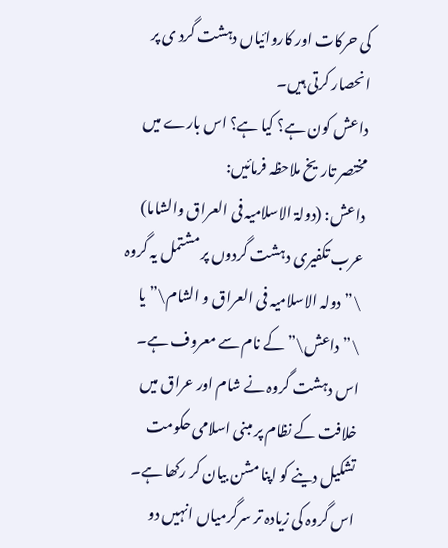کی حرکات اور کاروائیاں دہشت گرد ی پر انحصار کرتی ہیں۔
داعش کون ہے؟ کیا ہے؟ اس بارے میں مختصر تاریخ ملاحظہ فرمائیں:
داعش: (دولۃ الاسلامیہ فی العراق والشاما)
عرب تکفیری دہشت گردوں پر مشتمل یہ گروہ \”دولہ الاسلامیہ فی العراق و الشام\” یا \”داعش\” کے نام سے معروف ہے۔ اس دہشت گروہ نے شام اور عراق میں خلافت کے نظام پر مبنی اسلامی حکومت تشکیل دینے کو اپنا مشن بیان کر رکھا ہے۔ اس گروہ کی زیادہ تر سرگرمیاں انہیں دو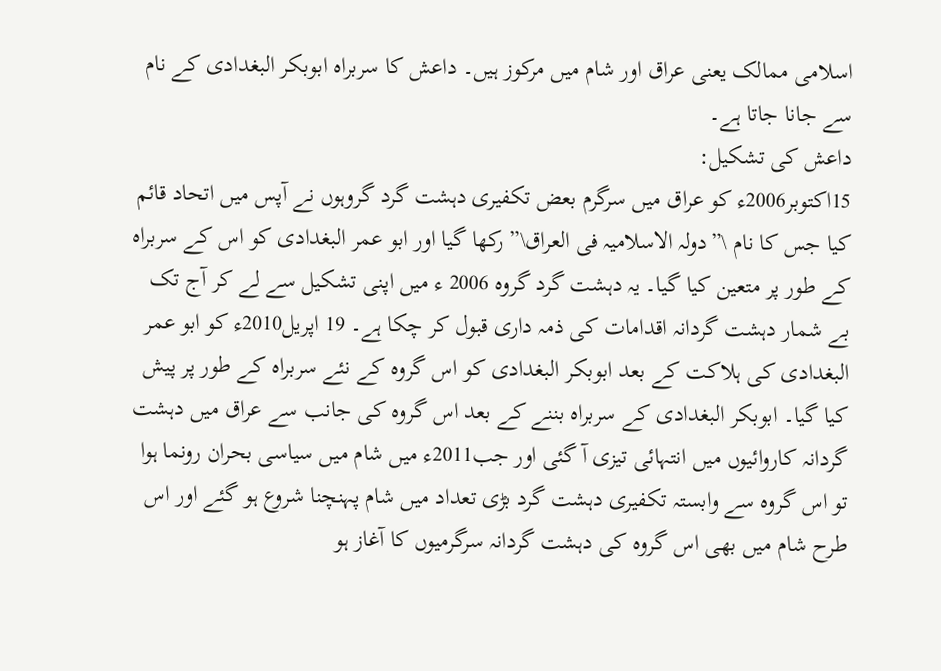اسلامی ممالک یعنی عراق اور شام میں مرکوز ہیں۔ داعش کا سربراہ ابوبکر البغدادی کے نام سے جانا جاتا ہے۔
داعش کی تشکیل:
15اکتوبر2006ء کو عراق میں سرگرم بعض تکفیری دہشت گرد گروہوں نے آپس میں اتحاد قائم کیا جس کا نام \”دولہ الاسلامیہ فی العراق\” رکھا گیا اور ابو عمر البغدادی کو اس کے سربراہ کے طور پر متعین کیا گیا۔ یہ دہشت گرد گروہ 2006 ء میں اپنی تشکیل سے لے کر آج تک بے شمار دہشت گردانہ اقدامات کی ذمہ داری قبول کر چکا ہے۔ 19 اپریل2010ء کو ابو عمر البغدادی کی ہلاکت کے بعد ابوبکر البغدادی کو اس گروہ کے نئے سربراہ کے طور پر پیش کیا گیا۔ ابوبکر البغدادی کے سربراہ بننے کے بعد اس گروہ کی جانب سے عراق میں دہشت گردانہ کاروائیوں میں انتہائی تیزی آ گئی اور جب2011ء میں شام میں سیاسی بحران رونما ہوا تو اس گروہ سے وابستہ تکفیری دہشت گرد بڑی تعداد میں شام پہنچنا شروع ہو گئے اور اس طرح شام میں بھی اس گروہ کی دہشت گردانہ سرگرمیوں کا آغاز ہو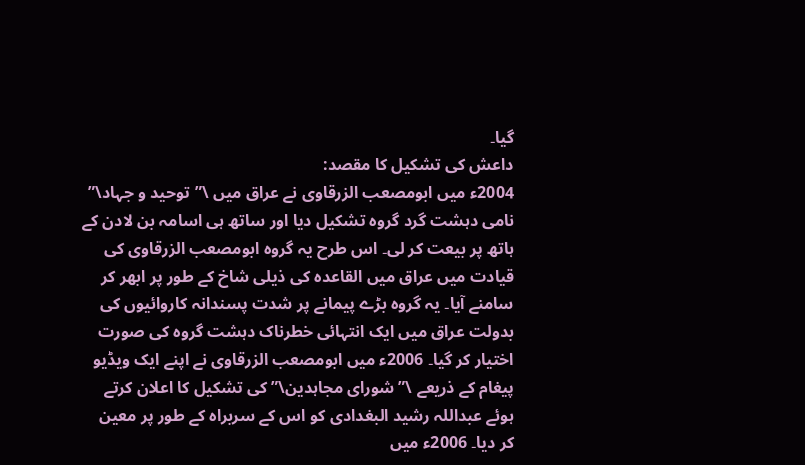گیا۔
داعش کی تشکیل کا مقصد:
2004ء میں ابومصعب الزرقاوی نے عراق میں \”توحید و جہاد\” نامی دہشت گرد گروہ تشکیل دیا اور ساتھ ہی اسامہ بن لادن کے ہاتھ پر بیعت کر لی۔ اس طرح یہ گروہ ابومصعب الزرقاوی کی قیادت میں عراق میں القاعدہ کی ذیلی شاخ کے طور پر ابھر کر سامنے آیا۔ یہ گروہ بڑے پیمانے پر شدت پسندانہ کاروائیوں کی بدولت عراق میں ایک انتہائی خطرناک دہشت گروہ کی صورت اختیار کر گیا۔ 2006ء میں ابومصعب الزرقاوی نے اپنے ایک ویڈیو پیغام کے ذریعے \”شورای مجاہدین\” کی تشکیل کا اعلان کرتے ہوئے عبداللہ رشید البغدادی کو اس کے سربراہ کے طور پر معین کر دیا۔ 2006ء میں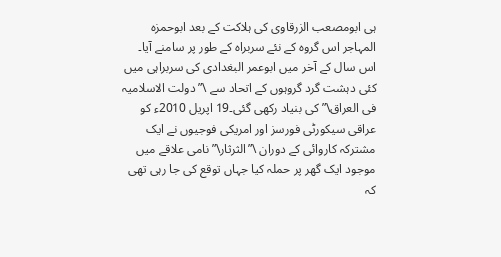ہی ابومصعب الزرقاوی کی ہلاکت کے بعد ابوحمزہ المہاجر اس گروہ کے نئے سربراہ کے طور پر سامنے آیا۔ اس سال کے آخر میں ابوعمر البغدادی کی سربراہی میں کئی دہشت گرد گروہوں کے اتحاد سے \”دولت الاسلامیہ فی العراق\” کی بنیاد رکھی گئی۔19 اپریل 2010ء کو عراقی سیکورٹی فورسز اور امریکی فوجیوں نے ایک مشترکہ کاروائی کے دوران \”الثرثار\” نامی علاقے میں موجود ایک گھر پر حملہ کیا جہاں توقع کی جا رہی تھی کہ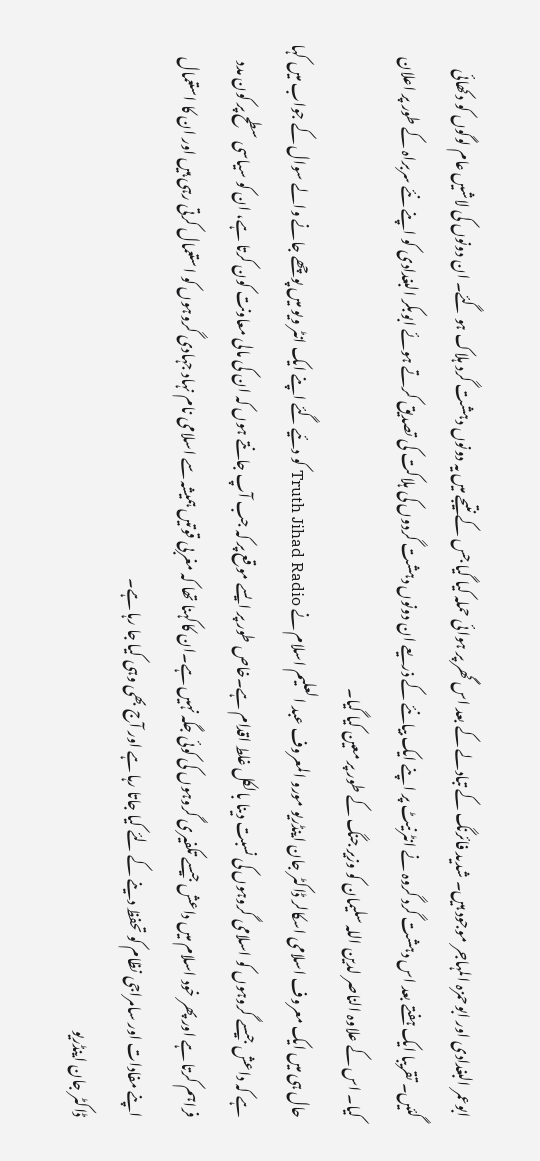ابوعمر البغدادی اور ابوحمزہ المہاجر موجود ہیں۔ شدید فائرنگ کے تبادلے کے بعد اس گھر پر ہوائی حملہ کیا گیا جس کے نتیجے میں یہ دونوں دہشت گرد ہلاک ہو گئے۔ ان دونوں کی لاشیں عام لوگوں کو دکھائی گئیں۔ تقریبا ایک ہفتے بعد اس دہشت گرد گروہ نے انٹرنیٹ پر اپنے ایک بیانئے کے ذریعے ان دونوں دہشت گردوں کی ہلاکت کی تصدیق کرتے ہوئے ابوبکر البغدادی کو اپنے نئے سربراہ کے طور پر اعلان کیا۔ اس کے علاوہ الناصر لدین اللہ سلیمان کو وزیر جنگ کے طور پر معین کیا گیا۔
حال ہی میں ایک معروف اسلامی اسکالر ڈاکٹر جان اینڈریو مورو المعروف عبد العلیم اسلام نے Truth Jihad Radio کو دئیے گئے اپنے ایک انٹر ویو میں پوچھے جانے والے سوال کے جواب میں کہا ہے کہ داعش جیسے گروہوں کو اسلامی گروہوں کی نسبت دینا بالکل غلط اقدام ہے۔خاص طور پر ایسے موقع پر کہ جب آپ جانتے ہوں کہ ان کی مالی معاونت کون کرتا ہے، ان کو سیاسی سطح پر کون مدد فراہم کرتا ہے اور پھر خود اسلام میں داعش جیسے تکفیری گروہوں کی کوئی جگہ نہیں ہے۔ان کاکہنا تھا کہ مغربی قوتیں ہمیشہ سے اسلامی نام نہاد جہادی گروہوں کو استعمال کرتی رہی ہیں اور ان کا استعمال اپنے مفادات اور سامراجی نظام کو تحفظ دینے کے لئے کیا جاتا رہا ہے اور آج بھی وہی کیا جا رہا ہے۔
ڈاکٹر جان اینڈریو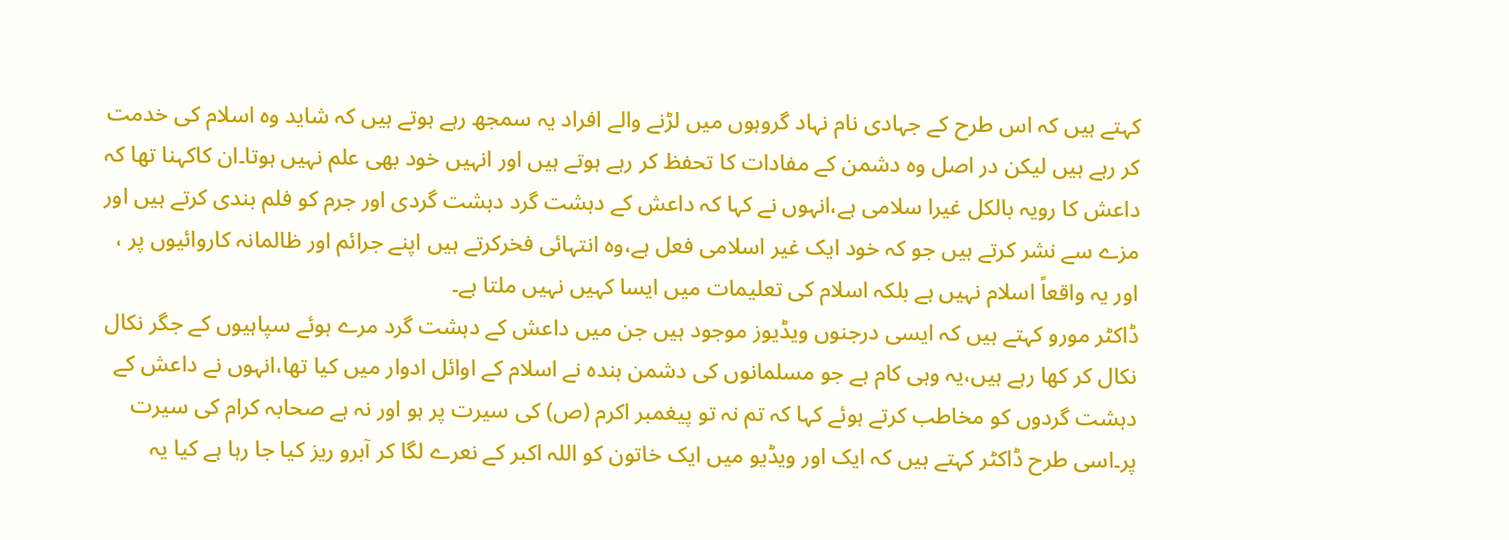کہتے ہیں کہ اس طرح کے جہادی نام نہاد گروہوں میں لڑنے والے افراد یہ سمجھ رہے ہوتے ہیں کہ شاید وہ اسلام کی خدمت کر رہے ہیں لیکن در اصل وہ دشمن کے مفادات کا تحفظ کر رہے ہوتے ہیں اور انہیں خود بھی علم نہیں ہوتا۔ان کاکہنا تھا کہ داعش کا رویہ بالکل غیرا سلامی ہے،انہوں نے کہا کہ داعش کے دہشت گرد دہشت گردی اور جرم کو فلم بندی کرتے ہیں اور مزے سے نشر کرتے ہیں جو کہ خود ایک غیر اسلامی فعل ہے،وہ انتہائی فخرکرتے ہیں اپنے جرائم اور ظالمانہ کاروائیوں پر ، اور یہ واقعاً اسلام نہیں ہے بلکہ اسلام کی تعلیمات میں ایسا کہیں نہیں ملتا ہے۔
ڈاکٹر مورو کہتے ہیں کہ ایسی درجنوں ویڈیوز موجود ہیں جن میں داعش کے دہشت گرد مرے ہوئے سپاہیوں کے جگر نکال نکال کر کھا رہے ہیں،یہ وہی کام ہے جو مسلمانوں کی دشمن ہندہ نے اسلام کے اوائل ادوار میں کیا تھا،انہوں نے داعش کے دہشت گردوں کو مخاطب کرتے ہوئے کہا کہ تم نہ تو پیغمبر اکرم (ص) کی سیرت پر ہو اور نہ ہے صحابہ کرام کی سیرت پر۔اسی طرح ڈاکٹر کہتے ہیں کہ ایک اور ویڈیو میں ایک خاتون کو اللہ اکبر کے نعرے لگا کر آبرو ریز کیا جا رہا ہے کیا یہ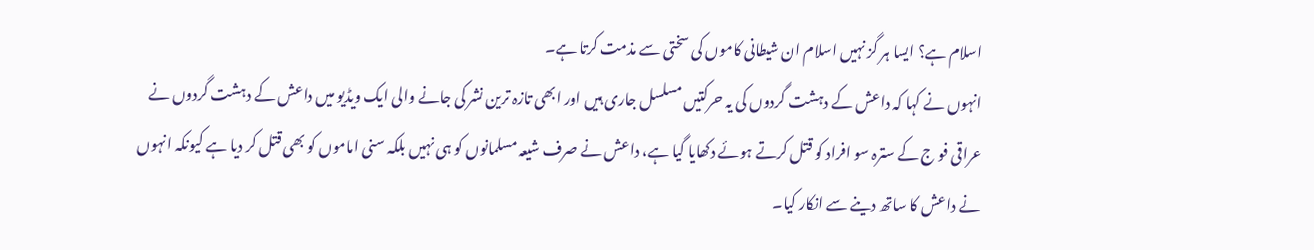اسلام ہے؟ ایسا ہر گز نہیں اسلام ان شیطانی کاموں کی سختی سے مذمت کرتا ہے۔
انہوں نے کہا کہ داعش کے دہشت گردوں کی یہ حرکتیں مسلسل جاری ہیں اور ابھی تازہ ترین نشر کی جانے والی ایک ویڈیو میں داعش کے دہشت گردوں نے عراقی فو ج کے سترہ سو افراد کو قتل کرتے ہوئے دکھایا گیا ہے، داعش نے صرف شیعہ مسلمانوں کو ہی نہیں بلکہ سنی اماموں کو بھی قتل کر دیا ہے کیونکہ انہوں نے داعش کا ساتھ دینے سے انکار کیا۔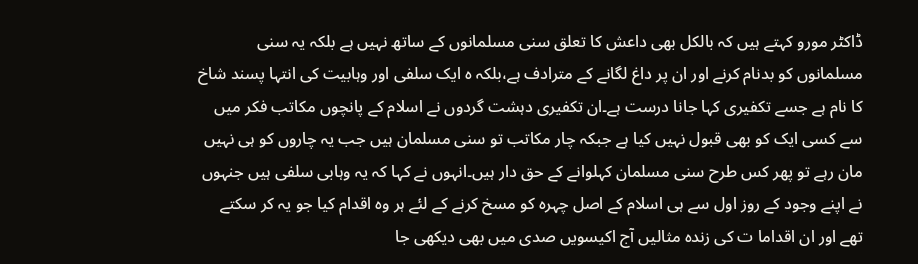ڈاکٹر مورو کہتے ہیں کہ بالکل بھی داعش کا تعلق سنی مسلمانوں کے ساتھ نہیں ہے بلکہ یہ سنی مسلمانوں کو بدنام کرنے اور ان پر داغ لگانے کے مترادف ہے،بلکہ ہ ایک سلفی اور وہابیت کی انتہا پسند شاخ کا نام ہے جسے تکفیری کہا جانا درست ہے۔ان تکفیری دہشت گردوں نے اسلام کے پانچوں مکاتب فکر میں سے کسی ایک کو بھی قبول نہیں کیا ہے جبکہ چار مکاتب تو سنی مسلمان ہیں جب یہ چاروں کو ہی نہیں مان رہے تو پھر کس طرح سنی مسلمان کہلوانے کے حق دار ہیں۔انہوں نے کہا کہ یہ وہابی سلفی ہیں جنہوں نے اپنے وجود کے روز اول سے ہی اسلام کے اصل چہرہ کو مسخ کرنے کے لئے ہر وہ اقدام کیا جو یہ کر سکتے تھے اور ان اقداما ت کی زندہ مثالیں آج اکیسویں صدی میں بھی دیکھی جا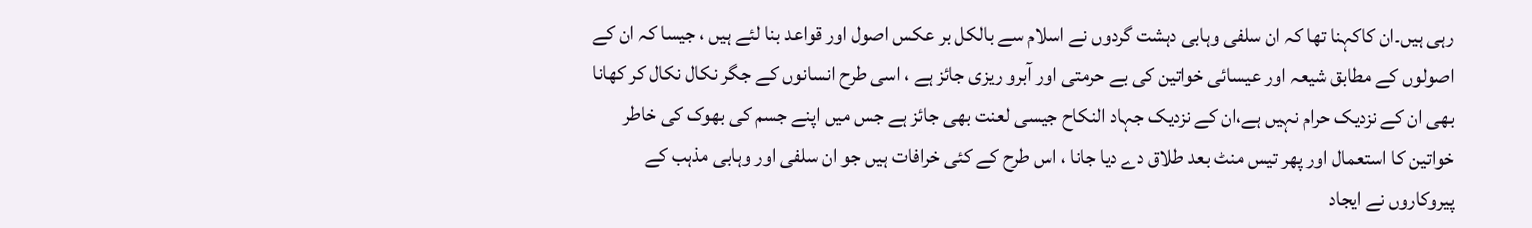رہی ہیں۔ان کاکہنا تھا کہ ان سلفی وہابی دہشت گردوں نے اسلام سے بالکل بر عکس اصول اور قواعد بنا لئے ہیں ، جیسا کہ ان کے اصولوں کے مطابق شیعہ اور عیسائی خواتین کی بے حرمتی اور آبرو ریزی جائز ہے ، اسی طرح انسانوں کے جگر نکال نکال کر کھانا بھی ان کے نزدیک حرام نہیں ہے،ان کے نزدیک جہاد النکاح جیسی لعنت بھی جائز ہے جس میں اپنے جسم کی بھوک کی خاطر خواتین کا استعمال اور پھر تیس منٹ بعد طلاق دے دیا جانا ، اس طرح کے کئی خرافات ہیں جو ان سلفی اور وہابی مذہب کے پیروکاروں نے ایجاد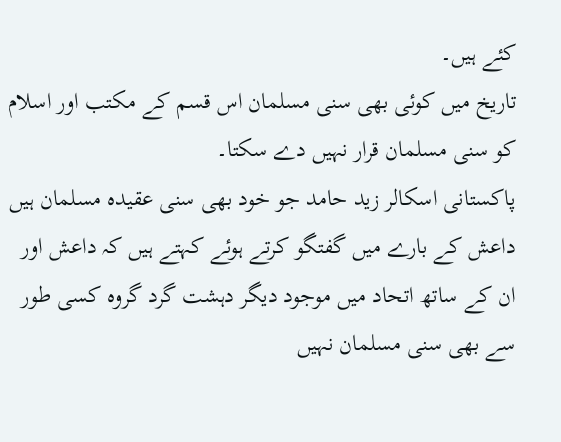کئے ہیں۔
تاریخ میں کوئی بھی سنی مسلمان اس قسم کے مکتب اور اسلام کو سنی مسلمان قرار نہیں دے سکتا۔
پاکستانی اسکالر زید حامد جو خود بھی سنی عقیدہ مسلمان ہیں داعش کے بارے میں گفتگو کرتے ہوئے کہتے ہیں کہ داعش اور ان کے ساتھ اتحاد میں موجود دیگر دہشت گرد گروہ کسی طور سے بھی سنی مسلمان نہیں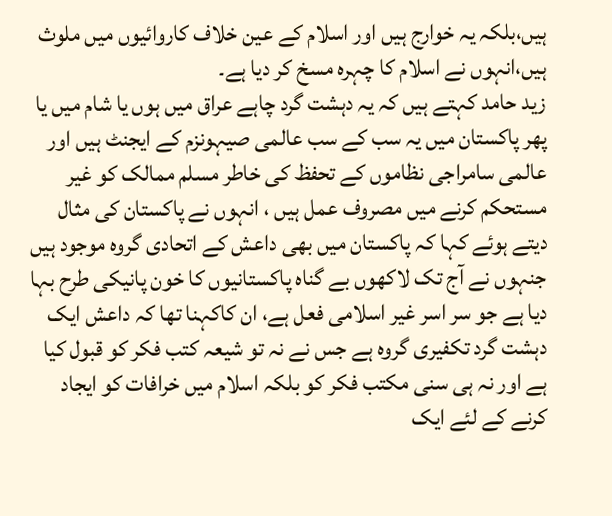ہیں،بلکہ یہ خوارج ہیں اور اسلام کے عین خلاف کاروائیوں میں ملوث ہیں،انہوں نے اسلام کا چہرہ مسخ کر دیا ہے۔
زید حامد کہتے ہیں کہ یہ دہشت گرد چاہے عراق میں ہوں یا شام میں یا پھر پاکستان میں یہ سب کے سب عالمی صیہونزم کے ایجنٹ ہیں اور عالمی سامراجی نظاموں کے تحفظ کی خاطر مسلم ممالک کو غیر مستحکم کرنے میں مصروف عمل ہیں ، انہوں نے پاکستان کی مثال دیتے ہوئے کہا کہ پاکستان میں بھی داعش کے اتحادی گروہ موجود ہیں جنہوں نے آج تک لاکھوں بے گناہ پاکستانیوں کا خون پانیکی طرح بہا دیا ہے جو سر اسر غیر اسلامی فعل ہے، ان کاکہنا تھا کہ داعش ایک دہشت گرد تکفیری گروہ ہے جس نے نہ تو شیعہ کتب فکر کو قبول کیا ہے اور نہ ہی سنی مکتب فکر کو بلکہ اسلام میں خرافات کو ایجاد کرنے کے لئے ایک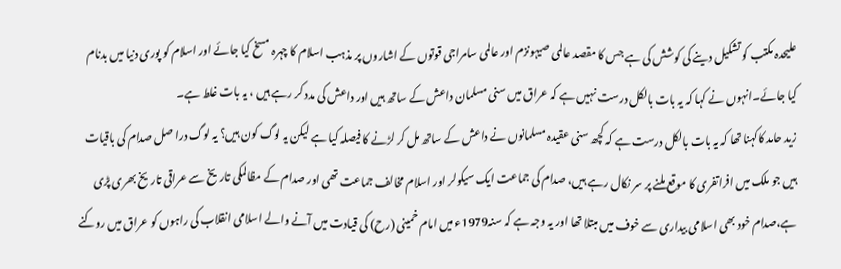علیحدہ مکتب کو تشکیل دینے کی کوشش کی ہے جس کا مقصد عالمی صیہونزم اور عالمی سامراجی قوتوں کے اشاروں پر مذہب اسلام کا چہرہ مسخ کیا جائے اور اسلام کو پوری دنیا میں بدنام کیا جائے۔انہوں نے کہا کہ یہ بات بالکل درست نہیں ہے کہ عراق میں سنی مسلمان داعش کے ساتھ ہیں اور داعش کی مدد کر رہے ہیں ، یہ بات غلط ہے۔
زید حامد کاکہنا تھا کہ یہ بات بالکل درست ہے کہ کچھ سنی عقیدہ مسلمانوں نے داعش کے ساتھ مل کر لڑنے کا فیصلہ کیا ہے لیکن یہ لوگ کون ہیں؟ یہ لوگ درا صل صدام کی باقیات ہیں جو ملک میں افراتفری کا موقع ملنے پر سر نکال رہے ہیں، صدام کی جماعت ایک سیکولر اور اسلام مخالف جماعت تھی اور صدام کے مظالمکی تاریخ سے عراقی تاریخ بھری پڑی ہے،صدام خود بھی اسلامی بیداری سے خوف میں مبتلا تھا اور یہ وجہ ہے کہ سنہ1979ء میں امام خمینی (رح) کی قیادت میں آنے والے اسلامی انقلاب کی راہوں کو عراق میں روکنے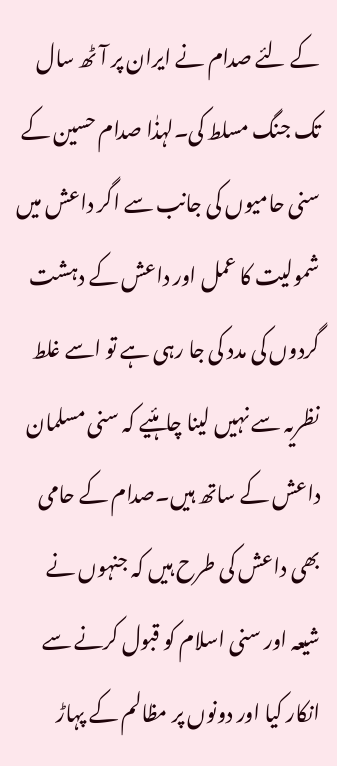کے لئے صدام نے ایران پر آٹھ سال تک جنگ مسلط کی۔لہذٰا صدام حسین کے سنی حامیوں کی جانب سے اگر داعش میں شمولیت کا عمل اور داعش کے دہشت گردوں کی مدد کی جا رہی ہے تو اسے غلط نظریہ سے نہیں لینا چاہئیے کہ سنی مسلمان داعش کے ساتھ ہیں۔صدام کے حامی بھی داعش کی طرح ہیں کہ جنہوں نے شیعہ اور سنی اسلام کو قبول کرنے سے انکار کیا اور دونوں پر مظالم کے پہاڑ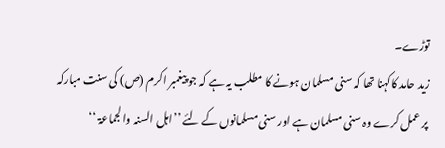توڑے۔
زید حامد کاکہنا تھا کہ سنی مسلمان ہونے کا مطلب یہ ہے کہ جو پیغمبر اکرم (ص) کی سنت مبارکہ پر عمل کرے وہ سنی مسلمان ہے اور سنی مسلمانوں کے لئے ’’اہل السنہ والجماعۃ ‘‘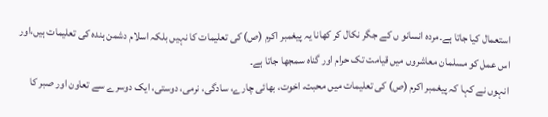استعمال کیا جاتا ہے۔مردہ انسانو ں کے جگر نکال کر کھانا یہ پیغمبر اکرم (ص) کی تعلیمات کا نہیں بلکہ اسلام دشمن ہندہ کی تعلیمات ہیں،اور اس عمل کو مسلمان معاشروں میں قیامت تک حرام اور گناہ سمجھا جاتا ہے۔
انہوں نے کہا کہ پیغمبر اکرم (ص) کی تعلیمات میں محبت، اخوت، بھائی چارے، سادگی، نرمی، دوستی، ایک دوسرے سے تعاون اور صبر کا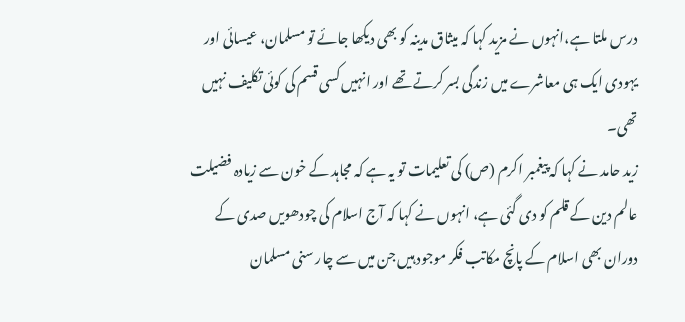درس ملتا ہے،انہوں نے مزید کہا کہ میثاق مدینہ کو بھی دیکھا جائے تو مسلمان، عیسائی اور یہودی ایک ہی معاشرے میں زندگی بسر کرتے تھے اور انہیں کسی قسم کی کوئی تکلیف نہیں تھی۔
زید حامد نے کہا کہ پیغمبر اکرم (ص) کی تعلیمات تو یہ ہے کہ مجاہد کے خون سے زیادہ فضیلت عالم دین کے قلم کو دی گئی ہے، انہوں نے کہا کہ آج اسلام کی چودھویں صدی کے دوران بھی اسلام کے پانچ مکاتب فکر موجود ہیں جن میں سے چار سنی مسلمان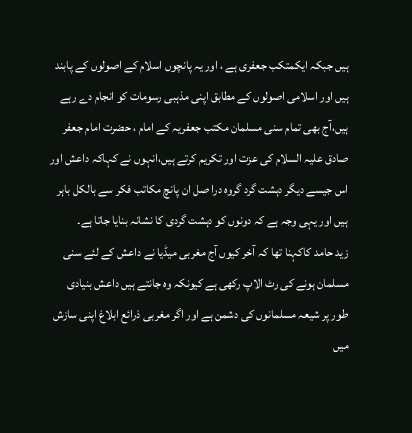ہیں جبکہ ایکمتکب جعفری ہے ، اور یہ پانچوں اسلام کے اصولوں کے پابند ہیں اور اسلامی اصولوں کے مطابق اپنی مذہبی رسومات کو انجام دے رہے ہیں،آج بھی تمام سنی مسلمان مکتب جعفریہ کے امام ، حضرت امام جعفر صادق علیہ السلام کی عزت اور تکریم کرتے ہیں،انہوں نے کہاکہ داعش اور اس جیسے دیگر دہشت گرد گروہ درا صل ان پانچ مکاتب فکر سے بالکل باہر ہیں اور یہی وجہ ہے کہ دونوں کو دہشت گردی کا نشانہ بنایا جاتا ہے۔
زید حامد کاکہنا تھا کہ آخر کیوں آج مغربی میڈیا نے داعش کے لئے سنی مسلمان ہونے کی رٹ الاپ رکھی ہے کیونکہ وہ جانتے ہیں داعش بنیادی طور پر شیعہ مسلمانوں کی دشمن ہے اور اگر مغربی ذرائع ابلاغ اپنی سازش میں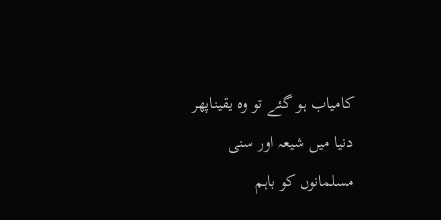کامیاب ہو گئے تو وہ یقیناپھر دنیا میں شیعہ اور سنی مسلمانوں کو باہم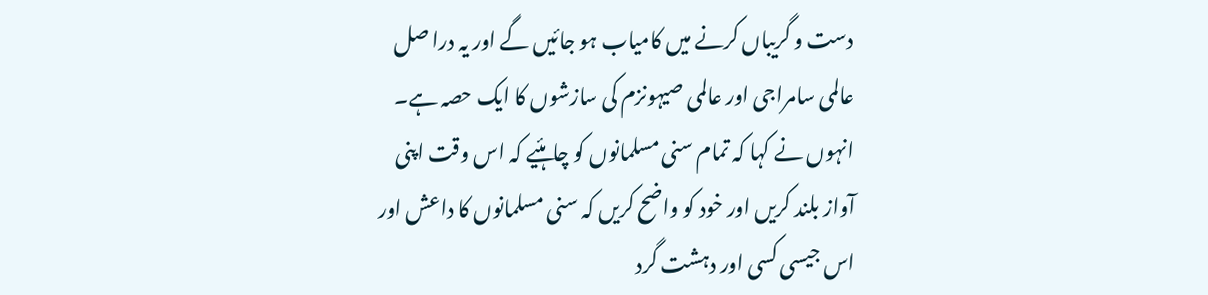دست و گریباں کرنے میں کامیاب ہو جائیں گے اور یہ درا صل عالمی سامراجی اور عالمی صیہونزم کی سازشوں کا ایک حصہ ہے۔
انہوں نے کہا کہ تمام سنی مسلمانوں کو چاہئیے کہ اس وقت اپنی آواز بلند کریں اور خود کو واضح کریں کہ سنی مسلمانوں کا داعش اور اس جیسی کسی اور دہشت گرد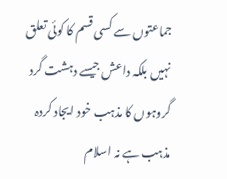جماعتوں سے کسی قسم کا کوئی تعلق نہیں بلکہ داعش جیسے دہشت گرد گروہوں کا مذہب خود ایجاد کردہ مذہب ہے نہ اسلام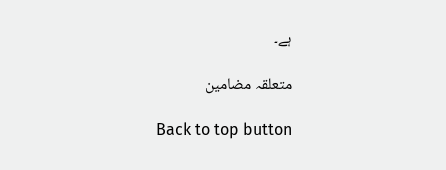ہے۔

متعلقہ مضامین

Back to top button